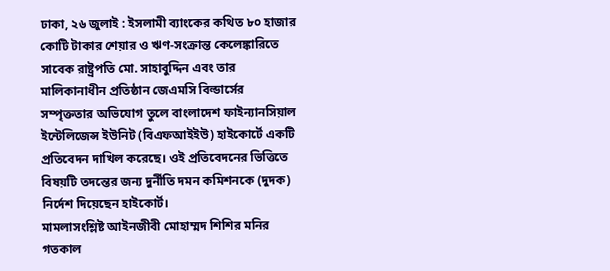ঢাকা, ২৬ জুলাই : ইসলামী ব্যাংকের কথিত ৮০ হাজার কোটি টাকার শেয়ার ও ঋণ-সংক্রান্ত কেলেঙ্কারিতে সাবেক রাষ্ট্রপতি মো. সাহাবুদ্দিন এবং তার মালিকানাধীন প্রতিষ্ঠান জেএমসি বিল্ডার্সের সম্পৃক্ততার অভিযোগ তুলে বাংলাদেশ ফাইন্যানসিয়াল ইন্টেলিজেন্স ইউনিট (বিএফআইইউ) হাইকোর্টে একটি প্রতিবেদন দাখিল করেছে। ওই প্রতিবেদনের ভিত্তিতে বিষয়টি তদন্তের জন্য দুর্নীতি দমন কমিশনকে (দুদক) নির্দেশ দিয়েছেন হাইকোর্ট।
মামলাসংশ্লিষ্ট আইনজীবী মোহাম্মদ শিশির মনির গতকাল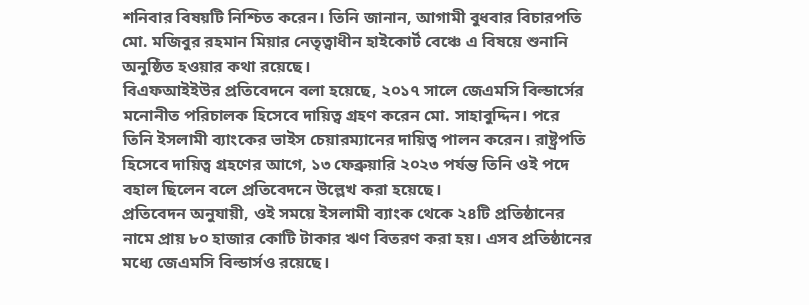শনিবার বিষয়টি নিশ্চিত করেন। তিনি জানান, আগামী বুধবার বিচারপতি মো. মজিবুর রহমান মিয়ার নেতৃত্বাধীন হাইকোর্ট বেঞ্চে এ বিষয়ে শুনানি অনুষ্ঠিত হওয়ার কথা রয়েছে।
বিএফআইইউর প্রতিবেদনে বলা হয়েছে, ২০১৭ সালে জেএমসি বিল্ডার্সের মনোনীত পরিচালক হিসেবে দায়িত্ব গ্রহণ করেন মো. সাহাবুদ্দিন। পরে তিনি ইসলামী ব্যাংকের ভাইস চেয়ারম্যানের দায়িত্ব পালন করেন। রাষ্ট্রপতি হিসেবে দায়িত্ব গ্রহণের আগে, ১৩ ফেব্রুয়ারি ২০২৩ পর্যন্ত তিনি ওই পদে বহাল ছিলেন বলে প্রতিবেদনে উল্লেখ করা হয়েছে।
প্রতিবেদন অনুযায়ী, ওই সময়ে ইসলামী ব্যাংক থেকে ২৪টি প্রতিষ্ঠানের নামে প্রায় ৮০ হাজার কোটি টাকার ঋণ বিতরণ করা হয়। এসব প্রতিষ্ঠানের মধ্যে জেএমসি বিল্ডার্সও রয়েছে।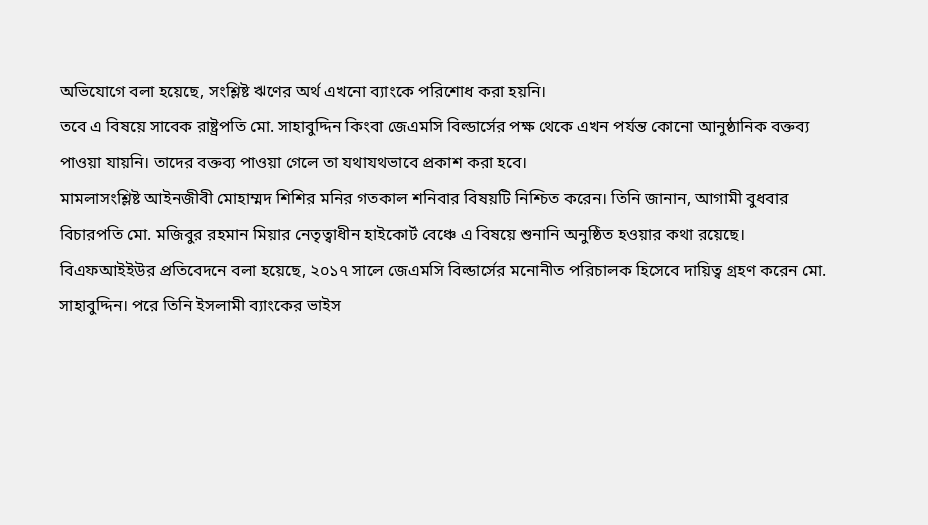অভিযোগে বলা হয়েছে, সংশ্লিষ্ট ঋণের অর্থ এখনো ব্যাংকে পরিশোধ করা হয়নি।
তবে এ বিষয়ে সাবেক রাষ্ট্রপতি মো. সাহাবুদ্দিন কিংবা জেএমসি বিল্ডার্সের পক্ষ থেকে এখন পর্যন্ত কোনো আনুষ্ঠানিক বক্তব্য পাওয়া যায়নি। তাদের বক্তব্য পাওয়া গেলে তা যথাযথভাবে প্রকাশ করা হবে।
মামলাসংশ্লিষ্ট আইনজীবী মোহাম্মদ শিশির মনির গতকাল শনিবার বিষয়টি নিশ্চিত করেন। তিনি জানান, আগামী বুধবার বিচারপতি মো. মজিবুর রহমান মিয়ার নেতৃত্বাধীন হাইকোর্ট বেঞ্চে এ বিষয়ে শুনানি অনুষ্ঠিত হওয়ার কথা রয়েছে।
বিএফআইইউর প্রতিবেদনে বলা হয়েছে, ২০১৭ সালে জেএমসি বিল্ডার্সের মনোনীত পরিচালক হিসেবে দায়িত্ব গ্রহণ করেন মো. সাহাবুদ্দিন। পরে তিনি ইসলামী ব্যাংকের ভাইস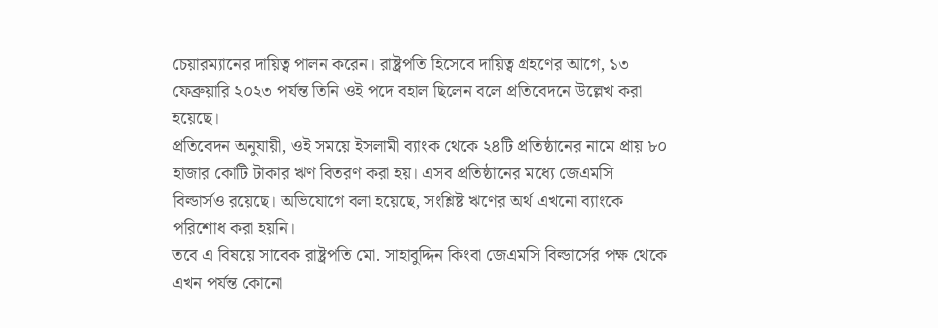চেয়ারম্যানের দায়িত্ব পালন করেন। রাষ্ট্রপতি হিসেবে দায়িত্ব গ্রহণের আগে, ১৩ ফেব্রুয়ারি ২০২৩ পর্যন্ত তিনি ওই পদে বহাল ছিলেন বলে প্রতিবেদনে উল্লেখ করা হয়েছে।
প্রতিবেদন অনুযায়ী, ওই সময়ে ইসলামী ব্যাংক থেকে ২৪টি প্রতিষ্ঠানের নামে প্রায় ৮০ হাজার কোটি টাকার ঋণ বিতরণ করা হয়। এসব প্রতিষ্ঠানের মধ্যে জেএমসি বিল্ডার্সও রয়েছে। অভিযোগে বলা হয়েছে, সংশ্লিষ্ট ঋণের অর্থ এখনো ব্যাংকে পরিশোধ করা হয়নি।
তবে এ বিষয়ে সাবেক রাষ্ট্রপতি মো. সাহাবুদ্দিন কিংবা জেএমসি বিল্ডার্সের পক্ষ থেকে এখন পর্যন্ত কোনো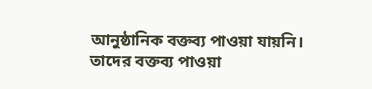আনুষ্ঠানিক বক্তব্য পাওয়া যায়নি। তাদের বক্তব্য পাওয়া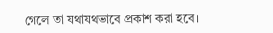গেলে তা যথাযথভাবে প্রকাশ করা হবে।